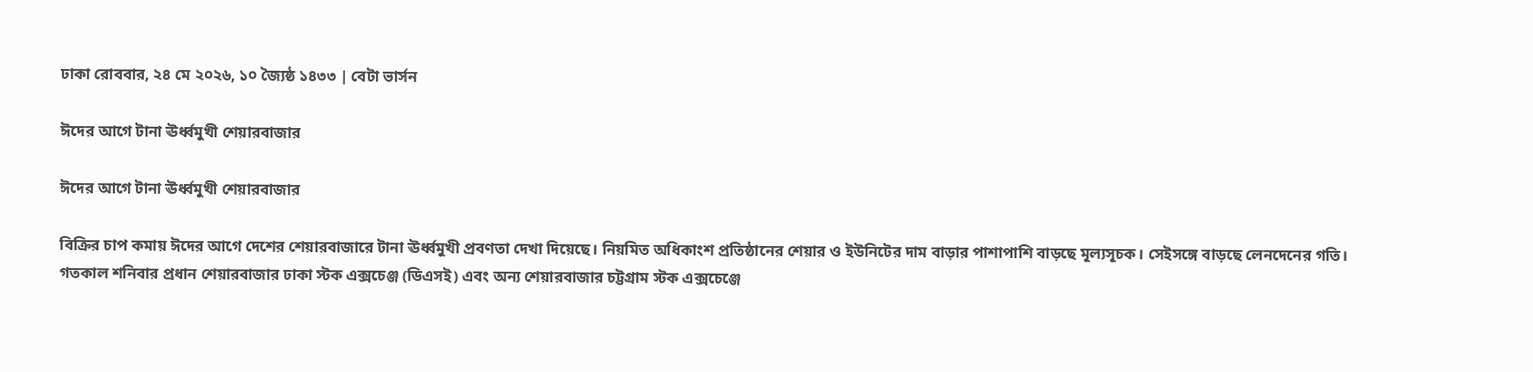ঢাকা রোববার, ২৪ মে ২০২৬, ১০ জ্যৈষ্ঠ ১৪৩৩ | বেটা ভার্সন

ঈদের আগে টানা ঊর্ধ্বমুখী শেয়ারবাজার

ঈদের আগে টানা ঊর্ধ্বমুখী শেয়ারবাজার

বিক্রির চাপ কমায় ঈদের আগে দেশের শেয়ারবাজারে টানা ঊর্ধ্বমুখী প্রবণতা দেখা দিয়েছে। নিয়মিত অধিকাংশ প্রতিষ্ঠানের শেয়ার ও ইউনিটের দাম বাড়ার পাশাপাশি বাড়ছে মূল্যসূচক। সেইসঙ্গে বাড়ছে লেনদেনের গতি। গতকাল শনিবার প্রধান শেয়ারবাজার ঢাকা স্টক এক্সচেঞ্জ (ডিএসই) এবং অন্য শেয়ারবাজার চট্টগ্রাম স্টক এক্সচেঞ্জে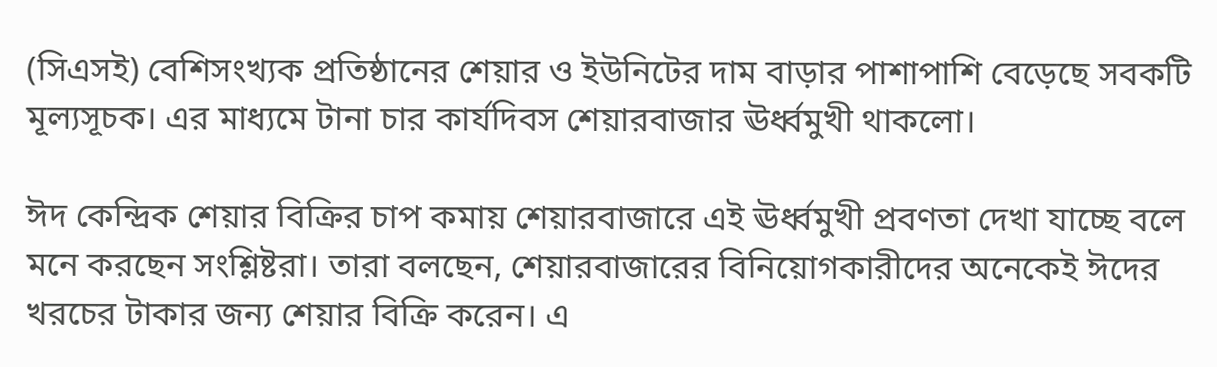(সিএসই) বেশিসংখ্যক প্রতিষ্ঠানের শেয়ার ও ইউনিটের দাম বাড়ার পাশাপাশি বেড়েছে সবকটি মূল্যসূচক। এর মাধ্যমে টানা চার কার্যদিবস শেয়ারবাজার ঊর্ধ্বমুখী থাকলো।

ঈদ কেন্দ্রিক শেয়ার বিক্রির চাপ কমায় শেয়ারবাজারে এই ঊর্ধ্বমুখী প্রবণতা দেখা যাচ্ছে বলে মনে করছেন সংশ্লিষ্টরা। তারা বলছেন, শেয়ারবাজারের বিনিয়োগকারীদের অনেকেই ঈদের খরচের টাকার জন্য শেয়ার বিক্রি করেন। এ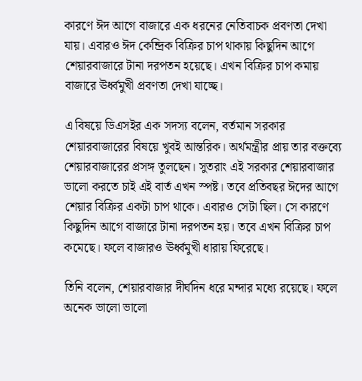কারণে ঈদ আগে বাজারে এক ধরনের নেতিবাচক প্রবণতা দেখা যায়। এবারও ঈদ কেন্দ্রিক বিক্রির চাপ থাকায় কিছুদিন আগে শেয়ারবাজারে টানা দরপতন হয়েছে। এখন বিক্রির চাপ কমায় বাজারে ঊর্ধ্বমুখী প্রবণতা দেখা যাচ্ছে।

এ বিষয়ে ডিএসইর এক সদস্য বলেন, বর্তমান সরকার শেয়ারবাজারের বিষয়ে খুবই আন্তরিক। অর্থমন্ত্রীর প্রায় তার বক্তব্যে শেয়ারবাজারের প্রসঙ্গ তুলছেন। সুতরাং এই সরকার শেয়ারবাজার ভালো করতে চাই এই বার্ত এখন স্পষ্ট। তবে প্রতিবছর ঈদের আগে শেয়ার বিক্রির একটা চাপ থাকে। এবারও সেটা ছিল। সে কারণে কিছুদিন আগে বাজারে টানা দরপতন হয়। তবে এখন বিক্রির চাপ কমেছে। ফলে বাজারও ঊর্ধ্বমুখী ধারায় ফিরেছে।

তিনি বলেন, শেয়ারবাজার দীর্ঘদিন ধরে মন্দার মধ্যে রয়েছে। ফলে অনেক ভালো ভালো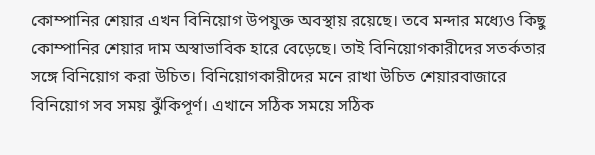কোম্পানির শেয়ার এখন বিনিয়োগ উপযুক্ত অবস্থায় রয়েছে। তবে মন্দার মধ্যেও কিছু কোম্পানির শেয়ার দাম অস্বাভাবিক হারে বেড়েছে। তাই বিনিয়োগকারীদের সতর্কতার সঙ্গে বিনিয়োগ করা উচিত। বিনিয়োগকারীদের মনে রাখা উচিত শেয়ারবাজারে বিনিয়োগ সব সময় ঝুঁকিপূর্ণ। এখানে সঠিক সময়ে সঠিক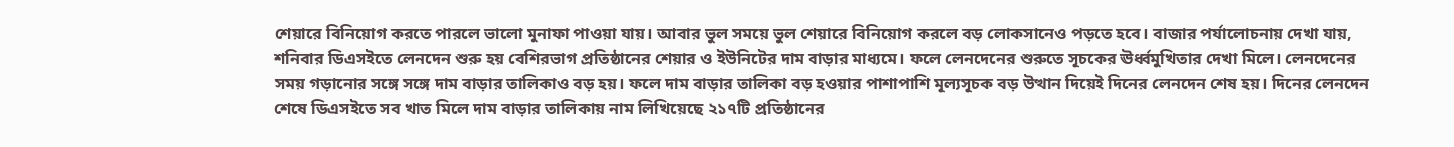শেয়ারে বিনিয়োগ করতে পারলে ভালো মুনাফা পাওয়া যায়। আবার ভুল সময়ে ভুল শেয়ারে বিনিয়োগ করলে বড় লোকসানেও পড়তে হবে। বাজার পর্যালোচনায় দেখা যায়, শনিবার ডিএসইতে লেনদেন শুরু হয় বেশিরভাগ প্রতিষ্ঠানের শেয়ার ও ইউনিটের দাম বাড়ার মাধ্যমে। ফলে লেনদেনের শুরুতে সূচকের ঊর্ধ্বমুখিতার দেখা মিলে। লেনদেনের সময় গড়ানোর সঙ্গে সঙ্গে দাম বাড়ার তালিকাও বড় হয়। ফলে দাম বাড়ার তালিকা বড় হওয়ার পাশাপাশি মূল্যসূচক বড় উত্থান দিয়েই দিনের লেনদেন শেষ হয়। দিনের লেনদেন শেষে ডিএসইতে সব খাত মিলে দাম বাড়ার তালিকায় নাম লিখিয়েছে ২১৭টি প্রতিষ্ঠানের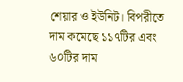শেয়ার ও ইউনিট। বিপরীতে দাম কমেছে ১১৭টির এবং ৬০টির দাম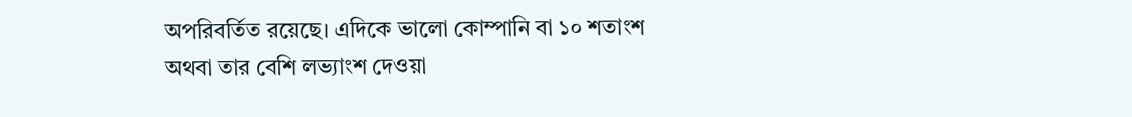অপরিবর্তিত রয়েছে। এদিকে ভালো কোম্পানি বা ১০ শতাংশ অথবা তার বেশি লভ্যাংশ দেওয়া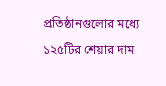প্রতিষ্ঠানগুলোর মধ্যে ১২৫টির শেয়ার দাম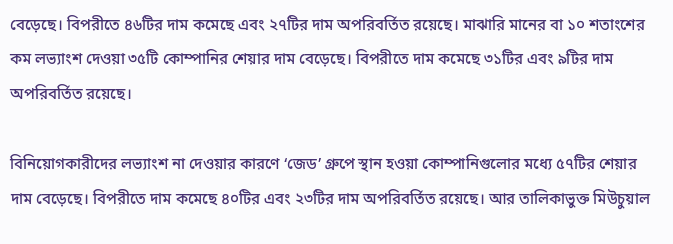বেড়েছে। বিপরীতে ৪৬টির দাম কমেছে এবং ২৭টির দাম অপরিবর্তিত রয়েছে। মাঝারি মানের বা ১০ শতাংশের কম লভ্যাংশ দেওয়া ৩৫টি কোম্পানির শেয়ার দাম বেড়েছে। বিপরীতে দাম কমেছে ৩১টির এবং ৯টির দাম অপরিবর্তিত রয়েছে।

বিনিয়োগকারীদের লভ্যাংশ না দেওয়ার কারণে ‘জেড’ গ্রুপে স্থান হওয়া কোম্পানিগুলোর মধ্যে ৫৭টির শেয়ার দাম বেড়েছে। বিপরীতে দাম কমেছে ৪০টির এবং ২৩টির দাম অপরিবর্তিত রয়েছে। আর তালিকাভুক্ত মিউচুয়াল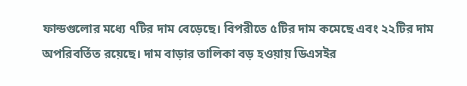ফান্ডগুলোর মধ্যে ৭টির দাম বেড়েছে। বিপরীতে ৫টির দাম কমেছে এবং ২২টির দাম অপরিবর্তিত রয়েছে। দাম বাড়ার তালিকা বড় হওয়ায় ডিএসইর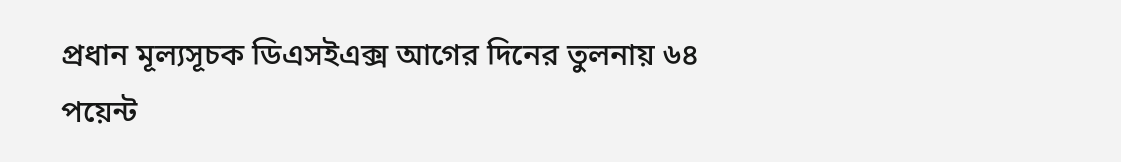প্রধান মূল্যসূচক ডিএসইএক্স আগের দিনের তুলনায় ৬৪ পয়েন্ট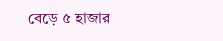বেড়ে ৫ হাজার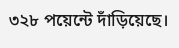৩২৮ পয়েন্টে দাঁড়িয়েছে।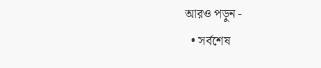আরও পড়ুন -
  • সর্বশেষ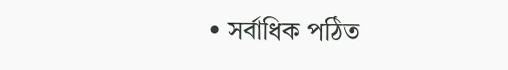• সর্বাধিক পঠিত